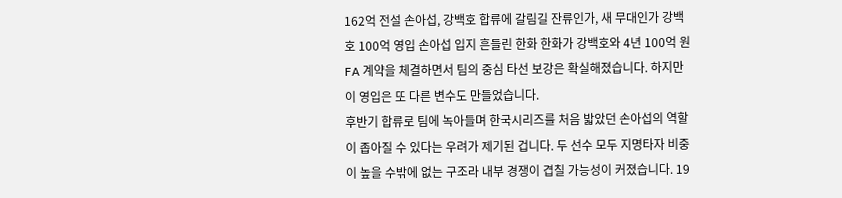162억 전설 손아섭, 강백호 합류에 갈림길 잔류인가, 새 무대인가 강백호 100억 영입 손아섭 입지 흔들린 한화 한화가 강백호와 4년 100억 원 FA 계약을 체결하면서 팀의 중심 타선 보강은 확실해졌습니다. 하지만 이 영입은 또 다른 변수도 만들었습니다.
후반기 합류로 팀에 녹아들며 한국시리즈를 처음 밟았던 손아섭의 역할이 좁아질 수 있다는 우려가 제기된 겁니다. 두 선수 모두 지명타자 비중이 높을 수밖에 없는 구조라 내부 경쟁이 겹칠 가능성이 커졌습니다. 19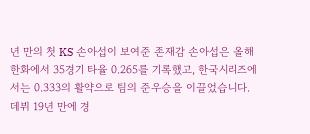년 만의 첫 KS 손아섭이 보여준 존재감 손아섭은 올해 한화에서 35경기 타율 0.265를 기록했고, 한국시리즈에서는 0.333의 활약으로 팀의 준우승을 이끌었습니다.
데뷔 19년 만에 경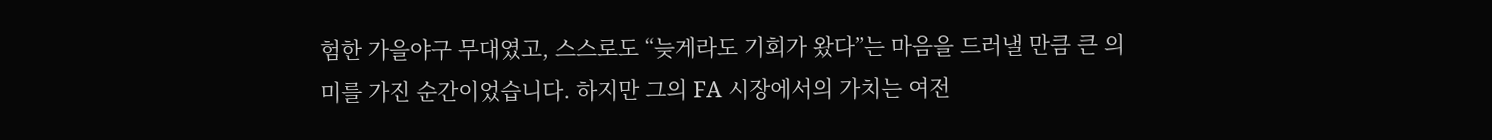험한 가을야구 무대였고, 스스로도 “늦게라도 기회가 왔다”는 마음을 드러낼 만큼 큰 의미를 가진 순간이었습니다. 하지만 그의 FA 시장에서의 가치는 여전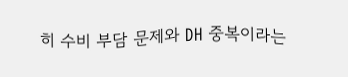히 수비 부담 문제와 DH 중복이라는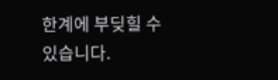한계에 부딪힐 수 있습니다.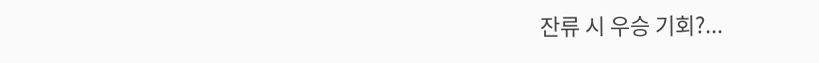잔류 시 우승 기회?...